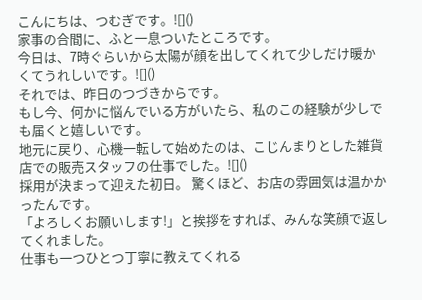こんにちは、つむぎです。![]()
家事の合間に、ふと一息ついたところです。
今日は、7時ぐらいから太陽が顔を出してくれて少しだけ暖かくてうれしいです。![]()
それでは、昨日のつづきからです。
もし今、何かに悩んでいる方がいたら、私のこの経験が少しでも届くと嬉しいです。
地元に戻り、心機一転して始めたのは、こじんまりとした雑貨店での販売スタッフの仕事でした。![]()
採用が決まって迎えた初日。 驚くほど、お店の雰囲気は温かかったんです。
「よろしくお願いします!」と挨拶をすれば、みんな笑顔で返してくれました。
仕事も一つひとつ丁寧に教えてくれる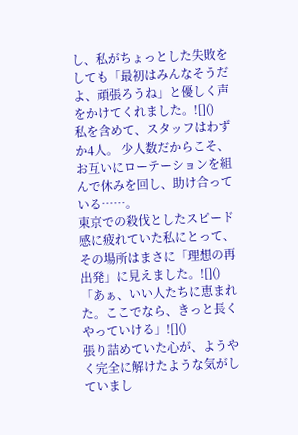し、私がちょっとした失敗をしても「最初はみんなそうだよ、頑張ろうね」と優しく声をかけてくれました。![]()
私を含めて、スタッフはわずか4人。 少人数だからこそ、お互いにローテーションを組んで休みを回し、助け合っている……。
東京での殺伐としたスピード感に疲れていた私にとって、その場所はまさに「理想の再出発」に見えました。![]()
「あぁ、いい人たちに恵まれた。ここでなら、きっと長くやっていける」![]()
張り詰めていた心が、ようやく完全に解けたような気がしていまし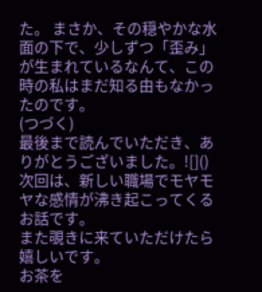た。 まさか、その穏やかな水面の下で、少しずつ「歪み」が生まれているなんて、この時の私はまだ知る由もなかったのです。
(つづく)
最後まで読んでいただき、ありがとうございました。![]()
次回は、新しい職場でモヤモヤな感情が沸き起こってくるお話です。
また覗きに来ていただけたら嬉しいです。
お茶を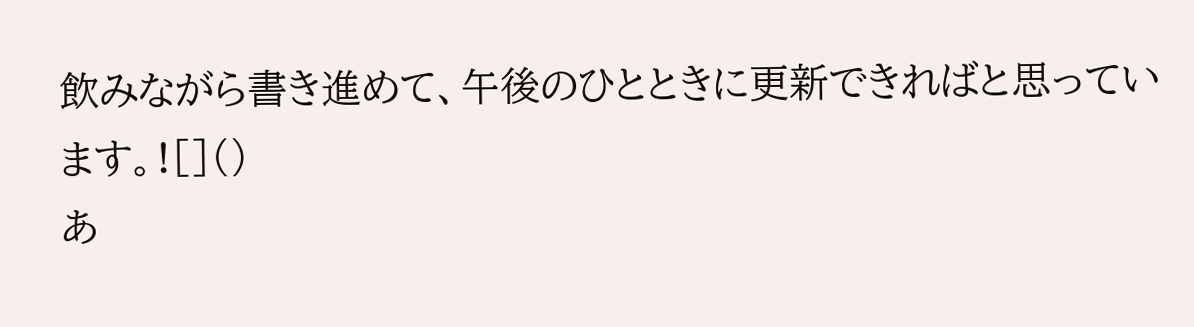飲みながら書き進めて、午後のひとときに更新できればと思っています。![]()
あ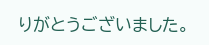りがとうございました。